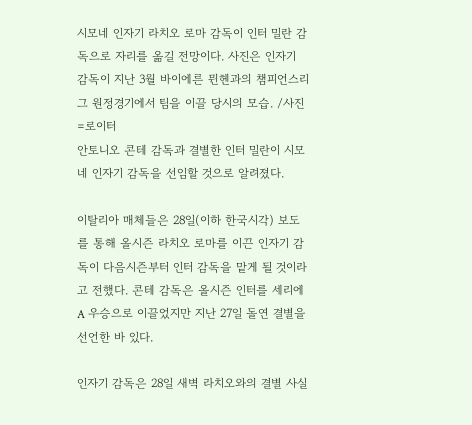시모네 인자기 라치오 로마 감독이 인터 밀란 감독으로 자리를 옮길 전망이다. 사진은 인자기 감독이 지난 3월 바이에른 뮌헨과의 챔피언스리그 원정경기에서 팀을 이끌 당시의 모습. /사진=로이터
안토니오 콘테 감독과 결별한 인터 밀란이 시모네 인자기 감독을 선임할 것으로 알려졌다.

이탈리아 매체들은 28일(이하 한국시각) 보도를 통해 올시즌 라치오 로마를 이끈 인자기 감독이 다음시즌부터 인터 감독을 맡게 될 것이라고 전했다. 콘테 감독은 올시즌 인터를 세리에A 우승으로 이끌었지만 지난 27일 돌연 결별을 선언한 바 있다.

인자기 감독은 28일 새벽 라치오와의 결별 사실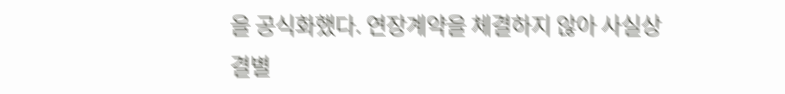을 공식화했다. 연장계약을 체결하지 않아 사실상 결별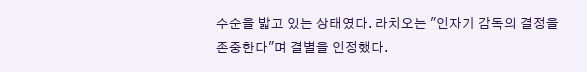수순을 밟고 있는 상태였다. 라치오는 "인자기 감독의 결정을 존중한다"며 결별을 인정했다.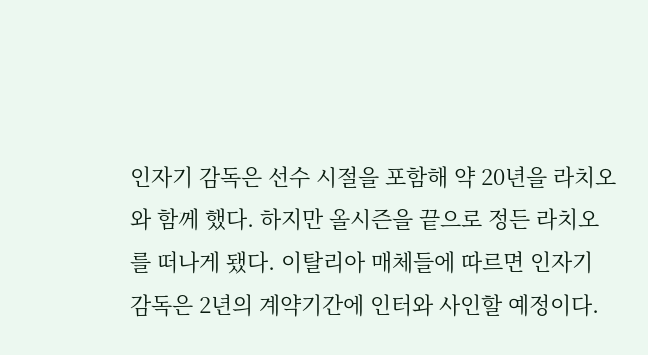인자기 감독은 선수 시절을 포함해 약 20년을 라치오와 함께 했다. 하지만 올시즌을 끝으로 정든 라치오를 떠나게 됐다. 이탈리아 매체들에 따르면 인자기 감독은 2년의 계약기간에 인터와 사인할 예정이다.